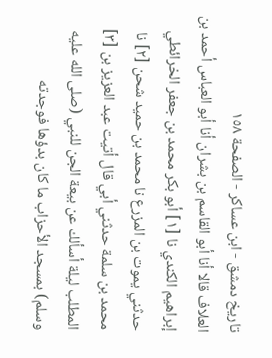تاريخ دمشق - ابن عساكر - الصفحة ١٥٨
العلاف قالا أنا أبو القاسم بن بشران أنا أبو العباس أحمد بن إبراهيم الكندي نا [١] أبو بكر محمد بن جعفر الخرائطي حدثني يموت بن المزرع نا محمد بن حميد شحن [٢] نا محمد بن سلمة حدثني أبي قال أتيت عبد العزيز بن [٣] المطلب ليلة أسألك عن بيعة الجن للنبي (صلى الله عليه وسلم) بمسجد الأحزاب ما كان بدؤها فوجدته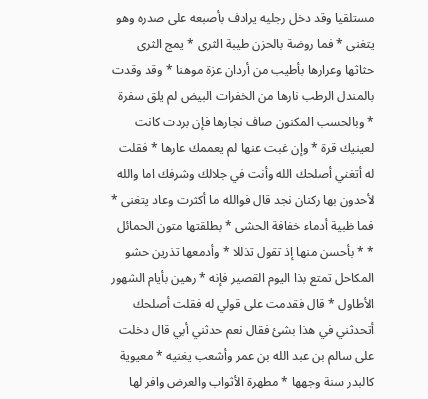مستلقيا وقد دخل رجليه يرادف بأصبعه على صدره وهو يتغنى * فما روضة بالحزن طيبة الثرى * يمج الثرى حثاثها وعرارها بأطيب من أردان عزة موهنا * وقد وقدت بالمندل الرطب نارها من الخفرات البيض لم يلق سفرة * وبالحسب المكنون صاف نجارها فإن بردت كانت لعينيك قرة * وإن غبت عنها لم يعممك عارها * فقلت له أتغني أصلحك الله وأنت في جلالك وشرفك اما والله لأحدون بها ركنان نجد قال فوالله ما أكثرت وعاد يتغنى * فما ظبية أدماء خفافة الحشى * بطلقتها متون الحمائل * * بأحسن منها إذ تقول تذللا * وأدمعها تذرين حشو المكاحل تمتع بذا اليوم القصير فإنه * رهين بأيام الشهور الأطاول * قال فقدمت على قولي له فقلت أصلحك أتحدثني في هذا بشئ فقال نعم حدثني أبي قال دخلت على سالم بن عبد الله بن عمر وأشعب يغنيه * معيوية كالبدر سنة وجهها * مطهرة الأثواب والعرض وافر لها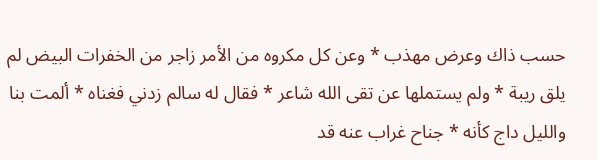حسب ذاك وعرض مهذب * وعن كل مكروه من الأمر زاجر من الخفرات البيض لم يلق ريبة * ولم يستملها عن تقى الله شاعر * فقال له سالم زدني فغناه * ألمت بنا والليل داج كأنه * جناح غراب عنه قد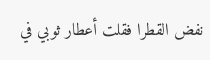نفض القطرا فقلت أعطار ثوبي في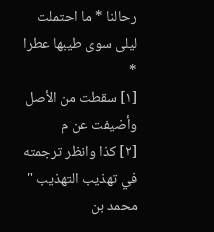رحالنا * ما احتملت ليلى سوى طيبها عطرا *
[١] سقطت من الأصل وأضيفت عن م
[٢] كذا وانظر ترجمته في تهذيب التهذيب " محمد بن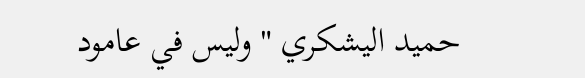حميد اليشكري " وليس في عامود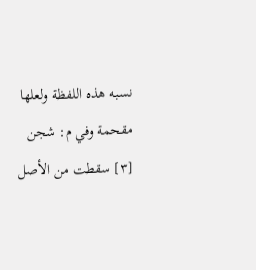نسبه هذه اللفظة ولعلها مقحمة وفي م: شجن
[٣] سقطت من الأصل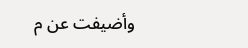وأضيفت عن م